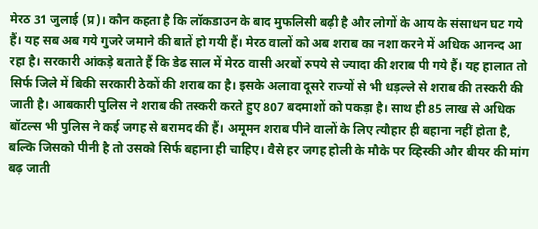मेरठ 31 जुलाई (प्र)। कौन कहता है कि लॉकडाउन के बाद मुफलिसी बढ़ी है और लोगों के आय के संसाधन घट गये हैं। यह सब अब गये गुजरे जमाने की बातें हो गयी हैं। मेरठ वालों को अब शराब का नशा करने में अधिक आनन्द आ रहा है। सरकारी आंकड़े बताते हैं कि डेढ साल में मेरठ वासी अरबों रुपये से ज्यादा की शराब पी गये हैं। यह हालात तो सिर्फ जिले में बिकी सरकारी ठेकों की शराब का है। इसके अलावा दूसरे राज्यों से भी धड़ल्ले से शराब की तस्करी की जाती है। आबकारी पुलिस ने शराब की तस्करी करते हुए 807 बदमाशों को पकड़ा है। साथ ही 85 लाख से अधिक बॉटल्स भी पुलिस ने कई जगह से बरामद की हैं। अमूमन शराब पीने वालों के लिए त्यौहार ही बहाना नहीं होता है, बल्कि जिसको पीनी है तो उसको सिर्फ बहाना ही चाहिए। वैसे हर जगह होली के मौके पर व्हिस्की और बीयर की मांग बढ़ जाती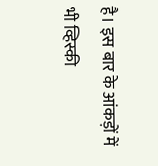है। इस बार के आंकड़ों में भी व्हिस्की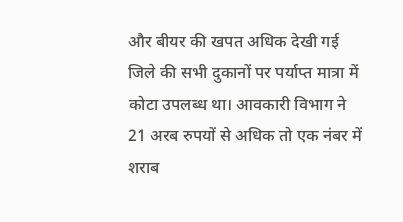और बीयर की खपत अधिक देखी गई जिले की सभी दुकानों पर पर्याप्त मात्रा में कोटा उपलब्ध था। आवकारी विभाग ने 21 अरब रुपयों से अधिक तो एक नंबर में शराब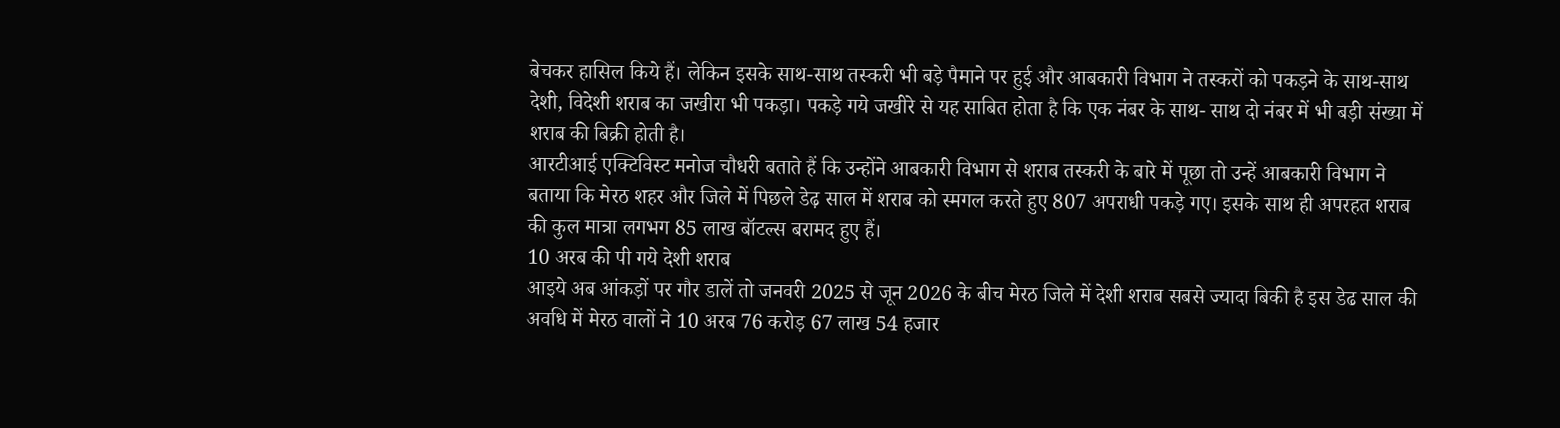बेचकर हासिल किये हैं। लेकिन इसके साथ-साथ तस्करी भी बड़े पैमाने पर हुई और आबकारी विभाग ने तस्करों को पकड़ने के साथ-साथ देशी, विदेशी शराब का जखीरा भी पकड़ा। पकड़े गये जखीरे से यह साबित होता है कि एक नंबर के साथ- साथ दो नंबर में भी बड़ी संख्या में शराब की बिक्री होती है।
आरटीआई एक्टिविस्ट मनोज चौधरी बताते हैं कि उन्होंने आबकारी विभाग से शराब तस्करी के बारे में पूछा तो उन्हें आबकारी विभाग ने बताया कि मेरठ शहर और जिले में पिछले डेढ़ साल में शराब को स्मगल करते हुए 807 अपराधी पकड़े गए। इसके साथ ही अपरहत शराब की कुल मात्रा लगभग 85 लाख बॉटल्स बरामद हुए हैं।
10 अरब की पी गये देशी शराब
आइये अब आंकड़ों पर गौर डालें तो जनवरी 2025 से जून 2026 के बीच मेरठ जिले में देशी शराब सबसे ज्यादा बिकी है इस डेढ साल की अवधि में मेरठ वालों ने 10 अरब 76 करोड़ 67 लाख 54 हजार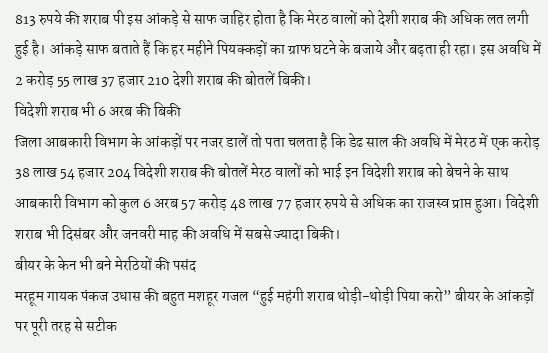813 रुपये की शराब पी इस आंकड़े से साफ जाहिर होता है कि मेरठ वालों को देशी शराब की अधिक लत लगी हुई है। आंकड़े साफ बताते हैं कि हर महीने पियक्कड़ों का ग्राफ घटने के बजाये और बढ़ता ही रहा। इस अवधि में 2 करोड़ 55 लाख 37 हजार 210 देशी शराब की बोतलें बिकी।
विदेशी शराब भी 6 अरब की बिकी
जिला आबकारी विभाग के आंकड़ों पर नजर डालें तो पता चलता है कि डेढ साल की अवधि में मेरठ में एक करोड़ 38 लाख 54 हजार 204 विदेशी शराब की बोतलें मेरठ वालों को भाई इन विदेशी शराब को बेचने के साथ आबकारी विभाग को कुल 6 अरब 57 करोड़ 48 लाख 77 हजार रुपये से अधिक का राजस्व प्राप्त हुआ। विदेशी शराब भी दिसंबर और जनवरी माह की अवधि में सबसे ज्यादा बिकी।
बीयर के केन भी बने मेरठियों की पसंद
मरहूम गायक पंकज उधास की बहुत मशहूर गजल “हुई महंगी शराब थोड़ी-थोड़ी पिया करो” बीयर के आंकड़ों पर पूरी तरह से सटीक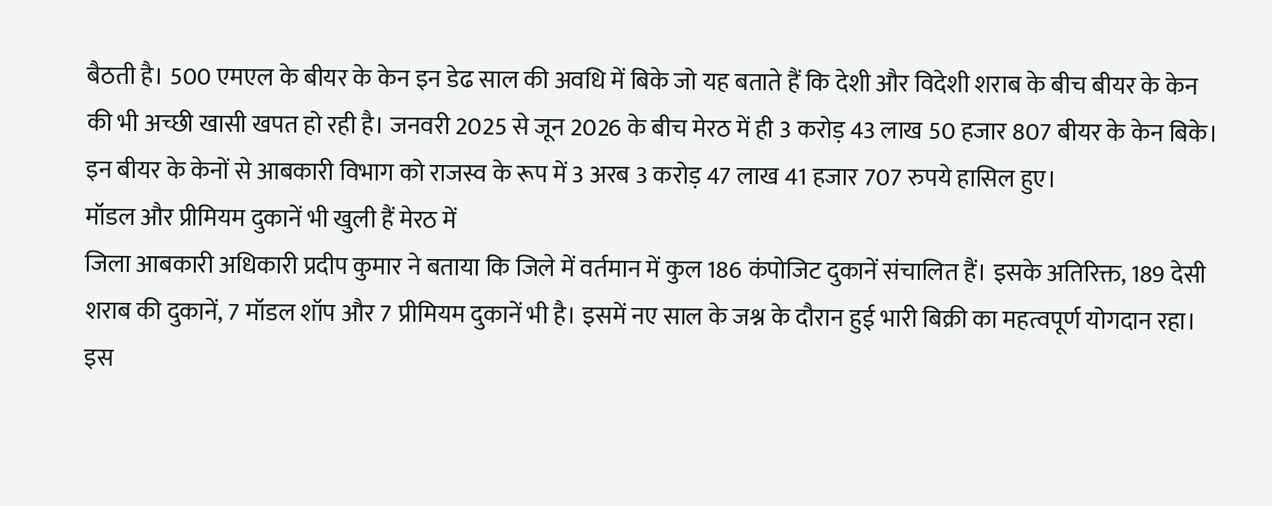बैठती है। 500 एमएल के बीयर के केन इन डेढ साल की अवधि में बिके जो यह बताते हैं कि देशी और विदेशी शराब के बीच बीयर के केन की भी अच्छी खासी खपत हो रही है। जनवरी 2025 से जून 2026 के बीच मेरठ में ही 3 करोड़ 43 लाख 50 हजार 807 बीयर के केन बिके। इन बीयर के केनों से आबकारी विभाग को राजस्व के रूप में 3 अरब 3 करोड़ 47 लाख 41 हजार 707 रुपये हासिल हुए।
मॉडल और प्रीमियम दुकानें भी खुली हैं मेरठ में
जिला आबकारी अधिकारी प्रदीप कुमार ने बताया कि जिले में वर्तमान में कुल 186 कंपोजिट दुकानें संचालित हैं। इसके अतिरिक्त, 189 देसी शराब की दुकानें, 7 मॉडल शॉप और 7 प्रीमियम दुकानें भी है। इसमें नए साल के जश्न के दौरान हुई भारी बिक्री का महत्वपूर्ण योगदान रहा। इस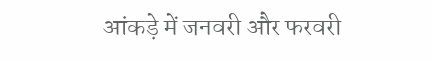आंकड़े में जनवरी और फरवरी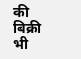की बिक्री भी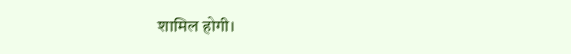शामिल होगी।